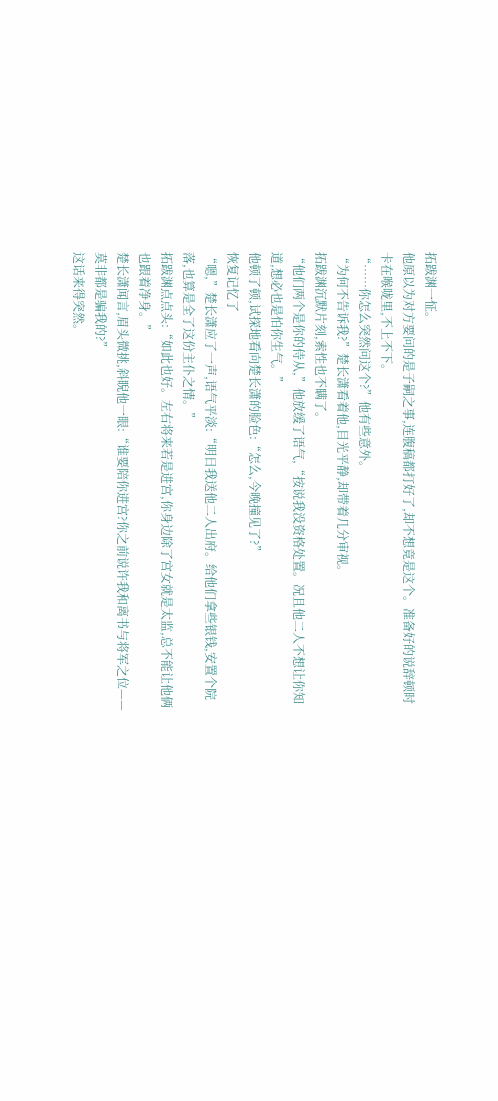拓跋渊一怔。
他原以为对方要问的是子嗣之事,连腹稿都打好了,却不想竟是这个。准备好的说辞顿时卡在喉咙里,不上不下。
“……你怎么突然问这个?”他有些意外。
“为何不告诉我?”楚长潇看着他,目光平静,却带着几分审视。
拓跋渊沉默片刻,索性也不瞒了。
“他们两个是你的侍从,”他放缓了语气,“按说我没资格处置。况且他二人不想让你知道,想必也是怕你生气。”
他顿了顿,试探地看向楚长潇的脸色:“怎么,今晚撞见了?”
恢复记忆了
“嗯,”楚长潇应了一声,语气平淡:“明日我送他二人出府。给他们拿些银钱,安置个院落,也算是全了这份主仆之情。”
拓跋渊点点头:“如此也好。左右将来若是进宫,你身边除了宫女就是太监,总不能让他俩也跟着净身。”
楚长潇闻言,眉头微挑,斜睨他一眼:“谁要陪你进宫?你之前说许我和离书与将军之位——莫非都是骗我的?”
这话来得突然。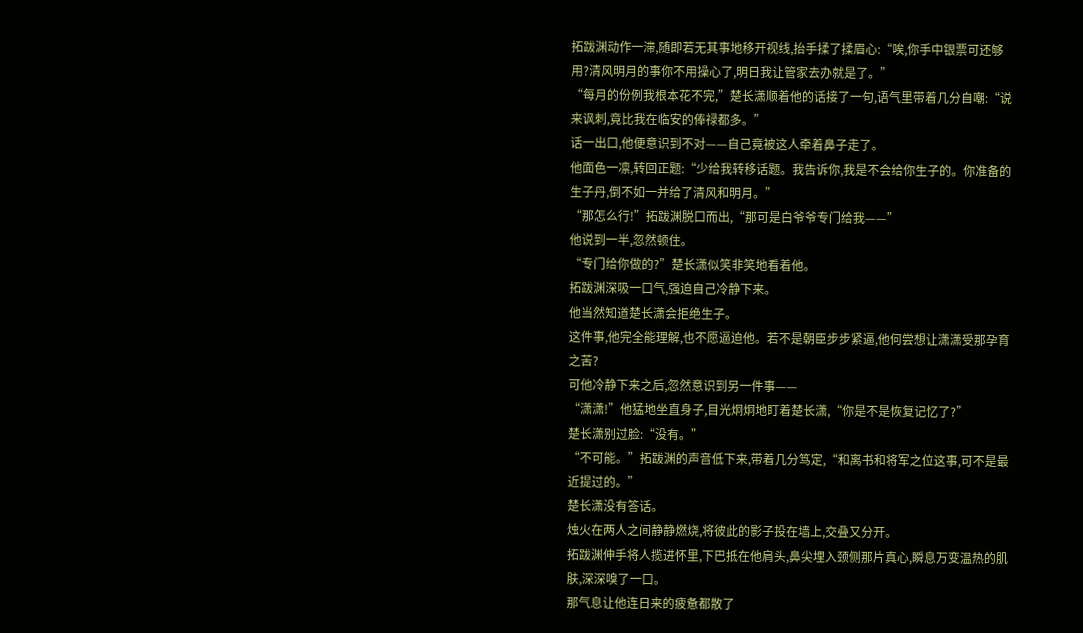拓跋渊动作一滞,随即若无其事地移开视线,抬手揉了揉眉心:“唉,你手中银票可还够用?清风明月的事你不用操心了,明日我让管家去办就是了。”
“每月的份例我根本花不完,”楚长潇顺着他的话接了一句,语气里带着几分自嘲:“说来讽刺,竟比我在临安的俸禄都多。”
话一出口,他便意识到不对——自己竟被这人牵着鼻子走了。
他面色一凛,转回正题:“少给我转移话题。我告诉你,我是不会给你生子的。你准备的生子丹,倒不如一并给了清风和明月。”
“那怎么行!”拓跋渊脱口而出,“那可是白爷爷专门给我——”
他说到一半,忽然顿住。
“专门给你做的?”楚长潇似笑非笑地看着他。
拓跋渊深吸一口气,强迫自己冷静下来。
他当然知道楚长潇会拒绝生子。
这件事,他完全能理解,也不愿逼迫他。若不是朝臣步步紧逼,他何尝想让潇潇受那孕育之苦?
可他冷静下来之后,忽然意识到另一件事——
“潇潇!”他猛地坐直身子,目光炯炯地盯着楚长潇,“你是不是恢复记忆了?”
楚长潇别过脸:“没有。”
“不可能。”拓跋渊的声音低下来,带着几分笃定,“和离书和将军之位这事,可不是最近提过的。”
楚长潇没有答话。
烛火在两人之间静静燃烧,将彼此的影子投在墙上,交叠又分开。
拓跋渊伸手将人揽进怀里,下巴抵在他肩头,鼻尖埋入颈侧那片真心,瞬息万变温热的肌肤,深深嗅了一口。
那气息让他连日来的疲惫都散了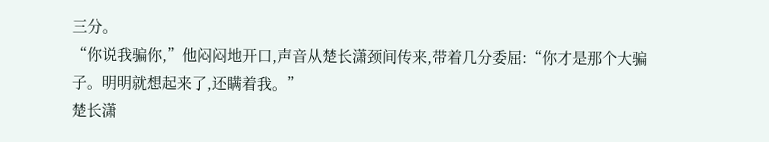三分。
“你说我骗你,”他闷闷地开口,声音从楚长潇颈间传来,带着几分委屈:“你才是那个大骗子。明明就想起来了,还瞒着我。”
楚长潇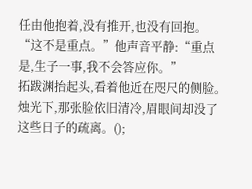任由他抱着,没有推开,也没有回抱。
“这不是重点。”他声音平静:“重点是,生子一事,我不会答应你。”
拓跋渊抬起头,看着他近在咫尺的侧脸。烛光下,那张脸依旧清冷,眉眼间却没了这些日子的疏离。();